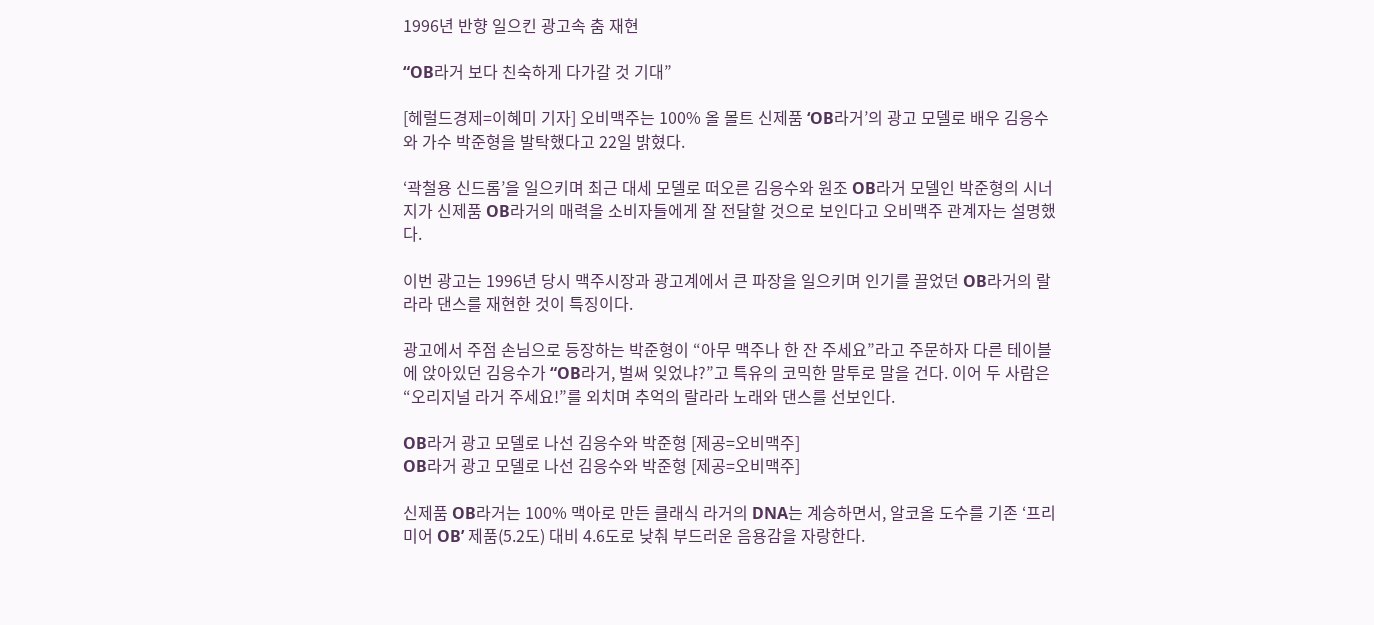1996년 반향 일으킨 광고속 춤 재현

“OB라거 보다 친숙하게 다가갈 것 기대”

[헤럴드경제=이혜미 기자] 오비맥주는 100% 올 몰트 신제품 ‘OB라거’의 광고 모델로 배우 김응수와 가수 박준형을 발탁했다고 22일 밝혔다.

‘곽철용 신드롬’을 일으키며 최근 대세 모델로 떠오른 김응수와 원조 OB라거 모델인 박준형의 시너지가 신제품 OB라거의 매력을 소비자들에게 잘 전달할 것으로 보인다고 오비맥주 관계자는 설명했다.

이번 광고는 1996년 당시 맥주시장과 광고계에서 큰 파장을 일으키며 인기를 끌었던 OB라거의 랄라라 댄스를 재현한 것이 특징이다.

광고에서 주점 손님으로 등장하는 박준형이 “아무 맥주나 한 잔 주세요”라고 주문하자 다른 테이블에 앉아있던 김응수가 “OB라거, 벌써 잊었냐?”고 특유의 코믹한 말투로 말을 건다. 이어 두 사람은 “오리지널 라거 주세요!”를 외치며 추억의 랄라라 노래와 댄스를 선보인다.

OB라거 광고 모델로 나선 김응수와 박준형 [제공=오비맥주]
OB라거 광고 모델로 나선 김응수와 박준형 [제공=오비맥주]

신제품 OB라거는 100% 맥아로 만든 클래식 라거의 DNA는 계승하면서, 알코올 도수를 기존 ‘프리미어 OB’ 제품(5.2도) 대비 4.6도로 낮춰 부드러운 음용감을 자랑한다.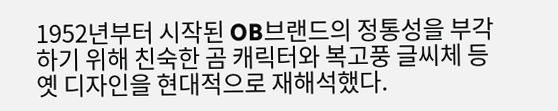1952년부터 시작된 OB브랜드의 정통성을 부각하기 위해 친숙한 곰 캐릭터와 복고풍 글씨체 등 옛 디자인을 현대적으로 재해석했다.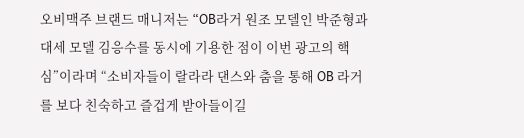오비맥주 브랜드 매니저는 “OB라거 원조 모델인 박준형과 대세 모델 김응수를 동시에 기용한 점이 이번 광고의 핵심”이라며 “소비자들이 랄라라 댄스와 춤을 통해 OB 라거를 보다 친숙하고 즐겁게 받아들이길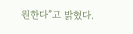원한다”고 밝혔다.